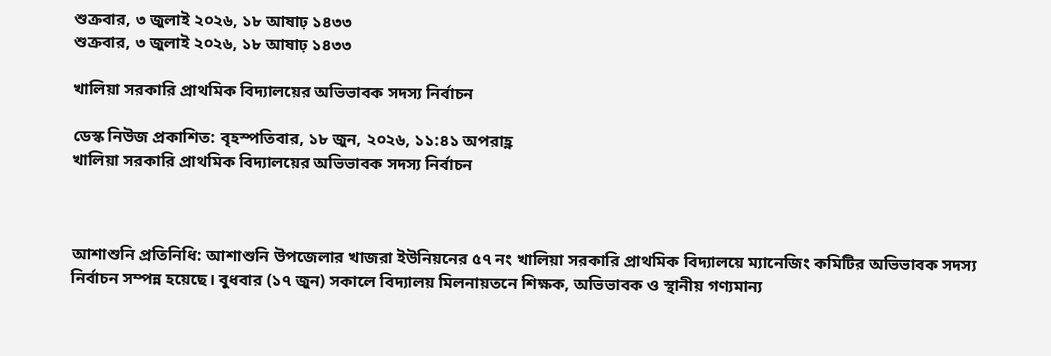শুক্রবার, ৩ জুলাই ২০২৬, ১৮ আষাঢ় ১৪৩৩
শুক্রবার, ৩ জুলাই ২০২৬, ১৮ আষাঢ় ১৪৩৩

খালিয়া সরকারি প্রাথমিক বিদ্যালয়ের অভিভাবক সদস্য নির্বাচন

ডেস্ক নিউজ প্রকাশিত: বৃহস্পতিবার, ১৮ জুন, ২০২৬, ১১:৪১ অপরাহ্ণ
খালিয়া সরকারি প্রাথমিক বিদ্যালয়ের অভিভাবক সদস্য নির্বাচন



আশাশুনি প্রতিনিধি: আশাশুনি উপজেলার খাজরা ইউনিয়নের ৫৭ নং খালিয়া সরকারি প্রাথমিক বিদ্যালয়ে ম্যানেজিং কমিটির অভিভাবক সদস্য নির্বাচন সম্পন্ন হয়েছে। বুধবার (১৭ জুন) সকালে বিদ্যালয় মিলনায়তনে শিক্ষক, অভিভাবক ও স্থানীয় গণ্যমান্য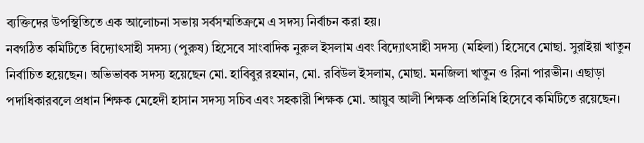ব্যক্তিদের উপস্থিতিতে এক আলোচনা সভায় সর্বসম্মতিক্রমে এ সদস্য নির্বাচন করা হয়।
নবগঠিত কমিটিতে বিদ্যোৎসাহী সদস্য (পুরুষ) হিসেবে সাংবাদিক নুরুল ইসলাম এবং বিদ্যোৎসাহী সদস্য (মহিলা) হিসেবে মোছা. সুরাইয়া খাতুন নির্বাচিত হয়েছেন। অভিভাবক সদস্য হয়েছেন মো. হাবিবুর রহমান, মো. রবিউল ইসলাম, মোছা. মনজিলা খাতুন ও রিনা পারভীন। এছাড়া পদাধিকারবলে প্রধান শিক্ষক মেহেদী হাসান সদস্য সচিব এবং সহকারী শিক্ষক মো. আয়ুব আলী শিক্ষক প্রতিনিধি হিসেবে কমিটিতে রয়েছেন।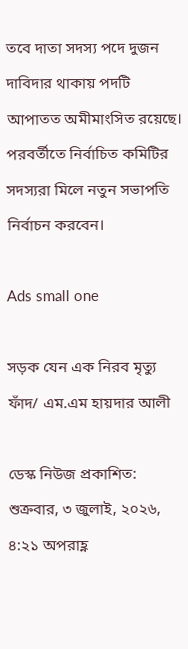তবে দাতা সদস্য পদে দুজন দাবিদার থাকায় পদটি আপাতত অমীমাংসিত রয়েছে। পরবর্তীতে নির্বাচিত কমিটির সদস্যরা মিলে নতুন সভাপতি নির্বাচন করবেন।

Ads small one

সড়ক যেন এক নিরব মৃত্যু ফাঁদ/ এম.এম হায়দার আলী

ডেস্ক নিউজ প্রকাশিত: শুক্রবার, ৩ জুলাই, ২০২৬, ৪:২১ অপরাহ্ণ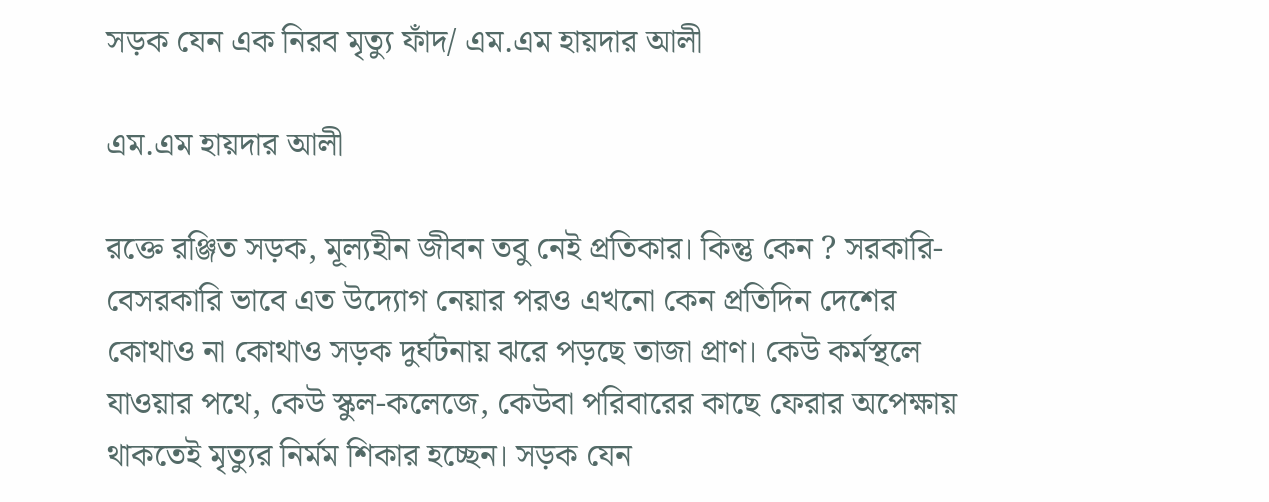সড়ক যেন এক নিরব মৃত্যু ফাঁদ/ এম.এম হায়দার আলী

এম.এম হায়দার আলী

রক্তে রঞ্জিত সড়ক, মূল্যহীন জীবন তবু নেই প্রতিকার। কিন্তু কেন ? সরকারি-বেসরকারি ভাবে এত উদ্যোগ নেয়ার পরও এখনো কেন প্রতিদিন দেশের কোথাও না কোথাও সড়ক দুর্ঘটনায় ঝরে পড়ছে তাজা প্রাণ। কেউ কর্মস্থলে যাওয়ার পথে, কেউ স্কুল-কলেজে, কেউবা পরিবারের কাছে ফেরার অপেক্ষায় থাকতেই মৃত্যুর নির্মম শিকার হচ্ছেন। সড়ক যেন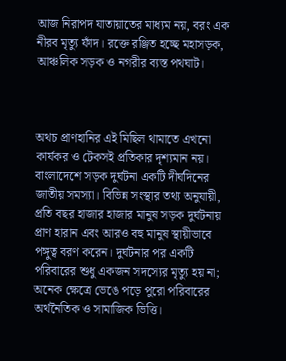আজ নিরাপদ যাতায়াতের মাধ্যম নয়, বরং এক নীরব মৃত্যু ফাঁদ। রক্তে রঞ্জিত হচ্ছে মহাসড়ক, আঞ্চলিক সড়ক ও নগরীর ব্যস্ত পথঘাট।



অথচ প্রাণহানির এই মিছিল থামাতে এখনো কার্যকর ও টেকসই প্রতিকার দৃশ্যমান নয়। বাংলাদেশে সড়ক দুর্ঘটনা একটি দীর্ঘদিনের জাতীয় সমস্যা। বিভিন্ন সংস্থার তথ্য অনুযায়ী, প্রতি বছর হাজার হাজার মানুষ সড়ক দুর্ঘটনায় প্রাণ হারান এবং আরও বহু মানুষ স্থায়ীভাবে পঙ্গুত্ব বরণ করেন। দুর্ঘটনার পর একটি পরিবারের শুধু একজন সদস্যের মৃত্যু হয় না; অনেক ক্ষেত্রে ভেঙে পড়ে পুরো পরিবারের অর্থনৈতিক ও সামাজিক ভিত্তি।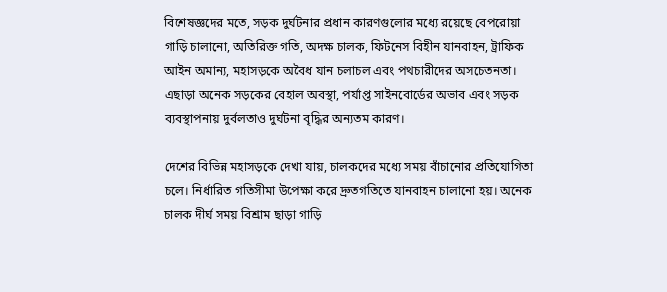বিশেষজ্ঞদের মতে, সড়ক দুর্ঘটনার প্রধান কারণগুলোর মধ্যে রয়েছে বেপরোয়া গাড়ি চালানো, অতিরিক্ত গতি, অদক্ষ চালক, ফিটনেস বিহীন যানবাহন, ট্রাফিক আইন অমান্য, মহাসড়কে অবৈধ যান চলাচল এবং পথচারীদের অসচেতনতা। এছাড়া অনেক সড়কের বেহাল অবস্থা, পর্যাপ্ত সাইনবোর্ডের অভাব এবং সড়ক ব্যবস্থাপনায় দুর্বলতাও দুর্ঘটনা বৃদ্ধির অন্যতম কারণ।

দেশের বিভিন্ন মহাসড়কে দেখা যায়, চালকদের মধ্যে সময় বাঁচানোর প্রতিযোগিতা চলে। নির্ধারিত গতিসীমা উপেক্ষা করে দ্রুতগতিতে যানবাহন চালানো হয়। অনেক চালক দীর্ঘ সময় বিশ্রাম ছাড়া গাড়ি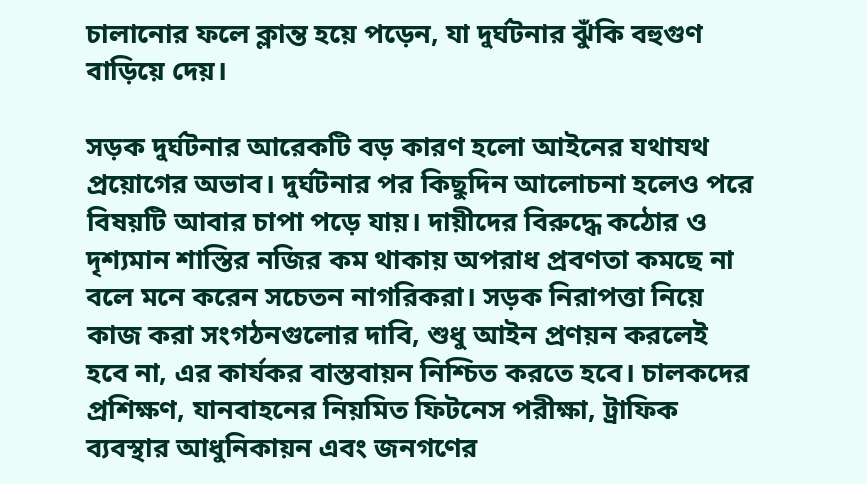চালানোর ফলে ক্লান্ত হয়ে পড়েন, যা দুর্ঘটনার ঝুঁকি বহুগুণ বাড়িয়ে দেয়।

সড়ক দুর্ঘটনার আরেকটি বড় কারণ হলো আইনের যথাযথ প্রয়োগের অভাব। দুর্ঘটনার পর কিছুদিন আলোচনা হলেও পরে বিষয়টি আবার চাপা পড়ে যায়। দায়ীদের বিরুদ্ধে কঠোর ও দৃশ্যমান শাস্তির নজির কম থাকায় অপরাধ প্রবণতা কমছে না বলে মনে করেন সচেতন নাগরিকরা। সড়ক নিরাপত্তা নিয়ে কাজ করা সংগঠনগুলোর দাবি, শুধু আইন প্রণয়ন করলেই হবে না, এর কার্যকর বাস্তবায়ন নিশ্চিত করতে হবে। চালকদের প্রশিক্ষণ, যানবাহনের নিয়মিত ফিটনেস পরীক্ষা, ট্রাফিক ব্যবস্থার আধুনিকায়ন এবং জনগণের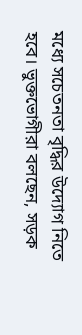মধ্যে সচেতনতা বৃদ্ধির উদ্যোগ নিতে হবে। ভুক্তভোগীরা বলছেন, সড়ক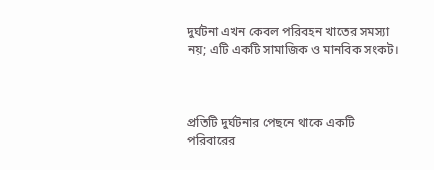দুর্ঘটনা এখন কেবল পরিবহন খাতের সমস্যা নয়; এটি একটি সামাজিক ও মানবিক সংকট।



প্রতিটি দুর্ঘটনার পেছনে থাকে একটি পরিবারের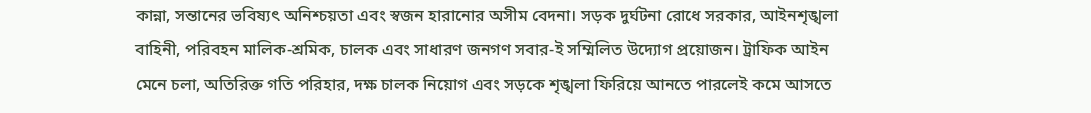কান্না, সন্তানের ভবিষ্যৎ অনিশ্চয়তা এবং স্বজন হারানোর অসীম বেদনা। সড়ক দুর্ঘটনা রোধে সরকার, আইনশৃঙ্খলা বাহিনী, পরিবহন মালিক-শ্রমিক, চালক এবং সাধারণ জনগণ সবার-ই সম্মিলিত উদ্যোগ প্রয়োজন। ট্রাফিক আইন মেনে চলা, অতিরিক্ত গতি পরিহার, দক্ষ চালক নিয়োগ এবং সড়কে শৃঙ্খলা ফিরিয়ে আনতে পারলেই কমে আসতে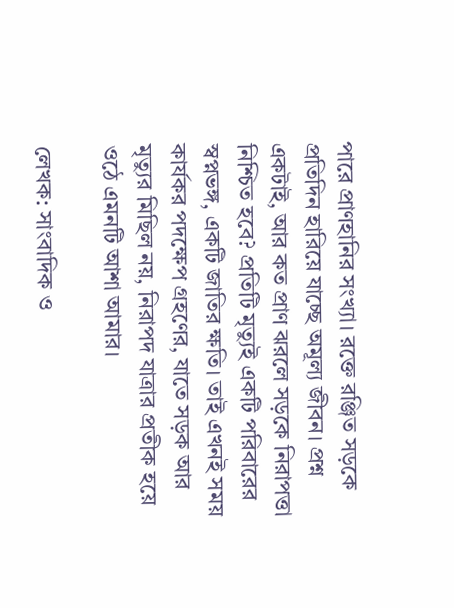পারে প্রাণহানির সংখ্যা। রক্তে রঞ্জিত সড়কে প্রতিদিন হারিয়ে যাচ্ছে অমূল্য জীবন। প্রশ্ন একটাই, আর কত প্রাণ ঝরলে সড়কে নিরাপত্তা নিশ্চিত হবে? প্রতিটি মৃত্যুই একটি পরিবারের স্বপ্নভঙ্গ, একটি জাতির ক্ষতি। তাই এখনই সময় কার্যকর পদক্ষেপ গ্রহণের, যাতে সড়ক আর মৃত্যুর মিছিল নয়, নিরাপদ যাত্রার প্রতীক হয়ে ওঠে এমনটি আশা আমার।

লেখক: সাংবাদিক ও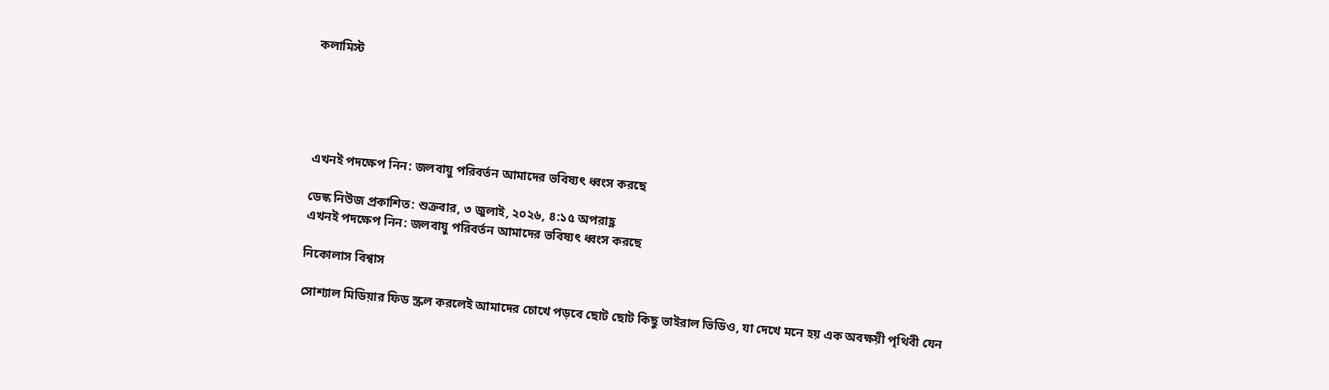কলামিস্ট





এখনই পদক্ষেপ নিন: জলবায়ু পরিবর্তন আমাদের ভবিষ্যৎ ধ্বংস করছে

ডেস্ক নিউজ প্রকাশিত: শুক্রবার, ৩ জুলাই, ২০২৬, ৪:১৫ অপরাহ্ণ
এখনই পদক্ষেপ নিন: জলবায়ু পরিবর্তন আমাদের ভবিষ্যৎ ধ্বংস করছে

নিকোলাস বিশ্বাস

সোশ্যাল মিডিয়ার ফিড স্ক্রল করলেই আমাদের চোখে পড়বে ছোট ছোট কিছু ভাইরাল ভিডিও, যা দেখে মনে হয় এক অবক্ষয়ী পৃথিবী যেন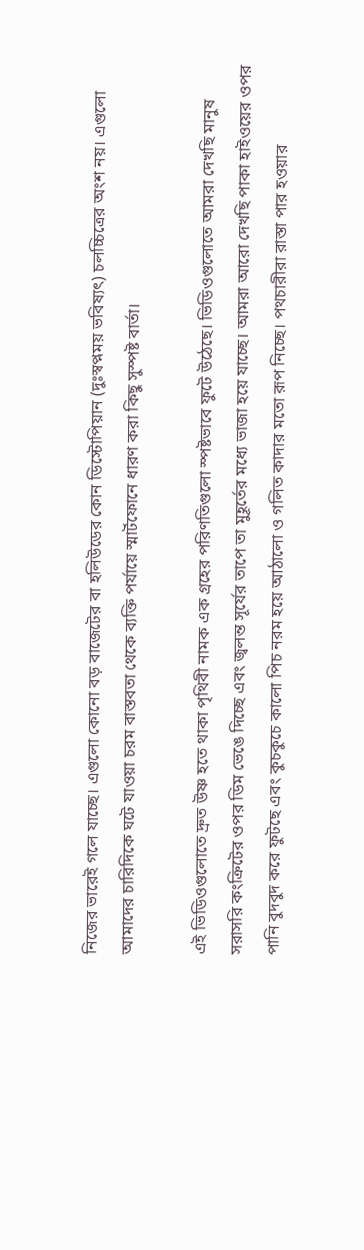নিজের ভারেই গলে যাচ্ছে। এগুলো কোনো বড় বাজেটের বা হলিউডের কোন ডিস্টোপিয়ান (দুঃস্বপ্নময় ভবিষ্যৎ) চলচ্চিত্রের অংশ নয়। এগুলো আমাদের চারিদিকে ঘটে যাওয়া চরম বাস্তবতা থেকে ব্যক্তি পর্যায়ে স্মার্টফোনে ধারণ করা কিছু সুস্পষ্ট বার্তা।

এই ভিডিওগুলোতে দ্রুত উষ্ণ হতে থাকা পৃথিবী নামক এক গ্রহের পরিণতিগুলো স্পষ্টভাবে ফুটে উঠেছে। ভিডিওগুলোতে আমরা দেখছি মানুষ সরাসরি কংক্রিটের ওপর ডিম ভেঙে দিচ্ছে এবং জ্বলন্ত সূর্যের তাপে তা মুহূর্তের মধ্যে ভাজা হয়ে যাচ্ছে। আমরা আরো দেখছি পাকা হাইওয়ের ওপর পানি বুদবুদ করে ফুটছে এবং কুচকুচে কালো পিচ নরম হয়ে আঠালো ও গলিত কাদার মতো রূপ নিচ্ছে। পথচারীরা রাস্তা পার হওয়ার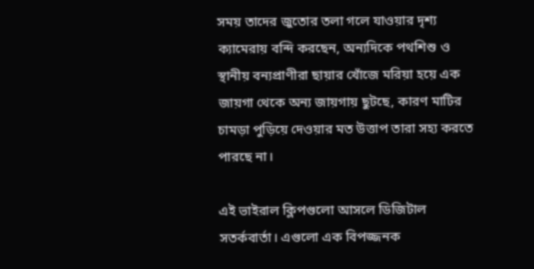সময় তাদের জুতোর তলা গলে যাওয়ার দৃশ্য ক্যামেরায় বন্দি করছেন, অন্যদিকে পথশিশু ও স্থানীয় বন্যপ্রাণীরা ছায়ার খোঁজে মরিয়া হয়ে এক জায়গা থেকে অন্য জায়গায় ছুটছে, কারণ মাটির চামড়া পুড়িয়ে দেওয়ার মত উত্তাপ তারা সহ্য করতে পারছে না।

এই ভাইরাল ক্লিপগুলো আসলে ডিজিটাল সতর্কবার্তা। এগুলো এক বিপজ্জনক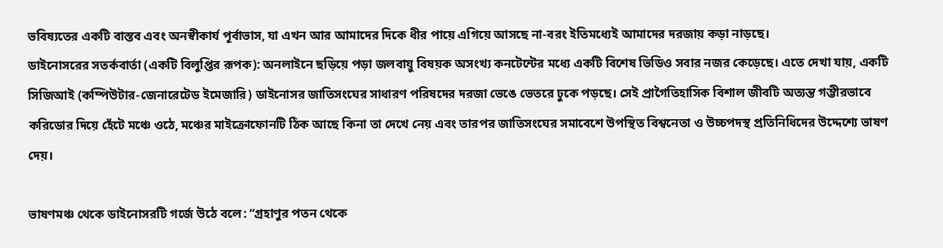ভবিষ্যতের একটি বাস্তব এবং অনস্বীকার্য পূর্বাভাস, যা এখন আর আমাদের দিকে ধীর পায়ে এগিয়ে আসছে না-বরং ইতিমধ্যেই আমাদের দরজায় কড়া নাড়ছে।
ডাইনোসরের সতর্কবার্তা (একটি বিলুপ্তির রূপক): অনলাইনে ছড়িয়ে পড়া জলবায়ু বিষয়ক অসংখ্য কনটেন্টের মধ্যে একটি বিশেষ ভিডিও সবার নজর কেড়েছে। এতে দেখা যায়, একটি সিজিআই (কম্পিউটার-জেনারেটেড ইমেজারি) ডাইনোসর জাতিসংঘের সাধারণ পরিষদের দরজা ভেঙে ভেতরে ঢুকে পড়ছে। সেই প্রাগৈতিহাসিক বিশাল জীবটি অত্যন্ত গম্ভীরভাবে করিডোর দিয়ে হেঁটে মঞ্চে ওঠে, মঞ্চের মাইক্রোফোনটি ঠিক আছে কিনা তা দেখে নেয় এবং তারপর জাতিসংঘের সমাবেশে উপস্থিত বিশ্বনেতা ও উচ্চপদস্থ প্রতিনিধিদের উদ্দেশ্যে ভাষণ দেয়।

ভাষণমঞ্চ থেকে ডাইনোসরটি গর্জে উঠে বলে: “গ্রহাণুর পতন থেকে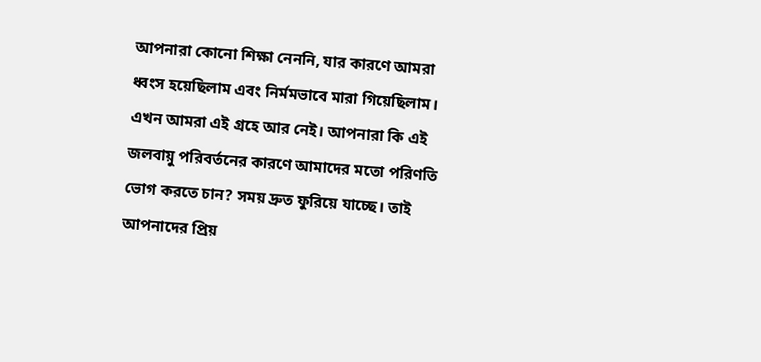আপনারা কোনো শিক্ষা নেননি, যার কারণে আমরা ধ্বংস হয়েছিলাম এবং নির্মমভাবে মারা গিয়েছিলাম। এখন আমরা এই গ্রহে আর নেই। আপনারা কি এই জলবায়ু পরিবর্তনের কারণে আমাদের মতো পরিণতি ভোগ করতে চান? সময় দ্রুত ফুরিয়ে যাচ্ছে। তাই আপনাদের প্রিয়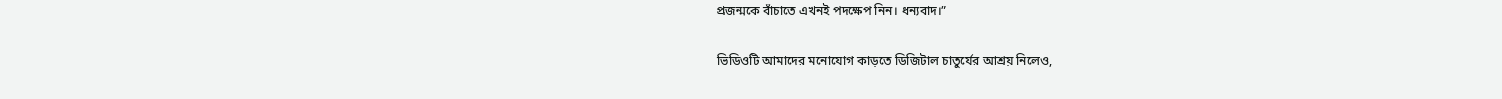প্রজন্মকে বাঁচাতে এখনই পদক্ষেপ নিন। ধন্যবাদ।”

ভিডিওটি আমাদের মনোযোগ কাড়তে ডিজিটাল চাতুর্যের আশ্রয় নিলেও,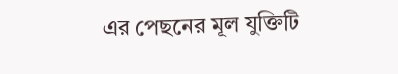এর পেছনের মূল যুক্তিটি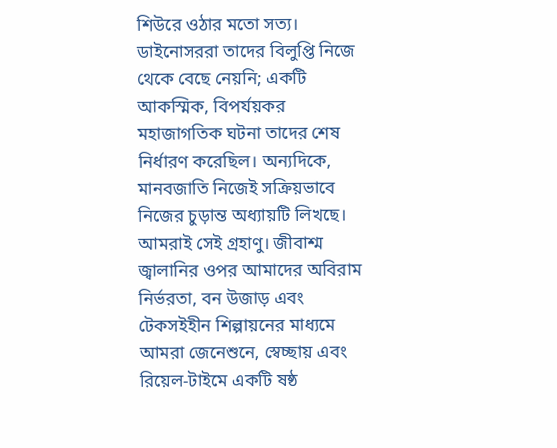শিউরে ওঠার মতো সত্য। ডাইনোসররা তাদের বিলুপ্তি নিজে থেকে বেছে নেয়নি; একটি আকস্মিক, বিপর্যয়কর মহাজাগতিক ঘটনা তাদের শেষ নির্ধারণ করেছিল। অন্যদিকে, মানবজাতি নিজেই সক্রিয়ভাবে নিজের চুড়ান্ত অধ্যায়টি লিখছে। আমরাই সেই গ্রহাণু। জীবাশ্ম জ্বালানির ওপর আমাদের অবিরাম নির্ভরতা, বন উজাড় এবং টেকসইহীন শিল্পায়নের মাধ্যমে আমরা জেনেশুনে, স্বেচ্ছায় এবং রিয়েল-টাইমে একটি ষষ্ঠ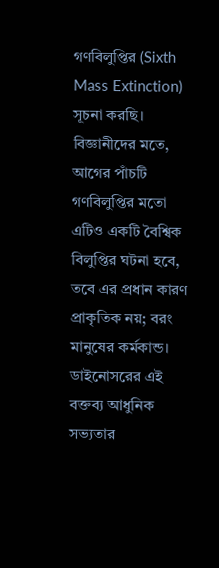গণবিলুপ্তির (Sixth Mass Extinction) সূচনা করছি। বিজ্ঞানীদের মতে, আগের পাঁচটি গণবিলুপ্তির মতো এটিও একটি বৈশ্বিক বিলুপ্তির ঘটনা হবে, তবে এর প্রধান কারণ প্রাকৃতিক নয়; বরং মানুষের কর্মকান্ড।
ডাইনোসরের এই বক্তব্য আধুনিক সভ্যতার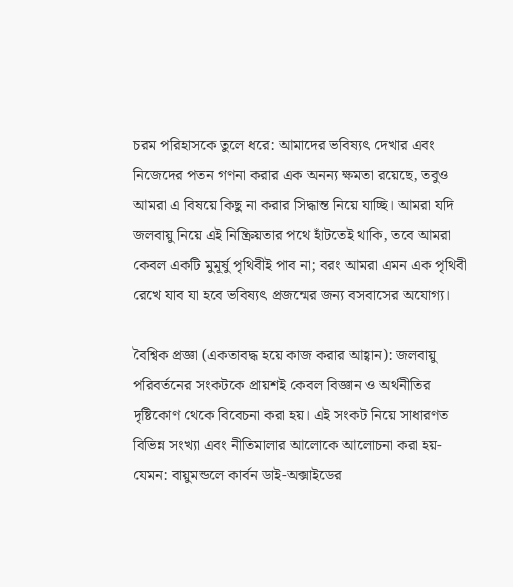চরম পরিহাসকে তুলে ধরে: আমাদের ভবিষ্যৎ দেখার এবং নিজেদের পতন গণনা করার এক অনন্য ক্ষমতা রয়েছে, তবুও আমরা এ বিষয়ে কিছু না করার সিদ্ধান্ত নিয়ে যাচ্ছি। আমরা যদি জলবায়ু নিয়ে এই নিষ্ক্রিয়তার পথে হাঁটতেই থাকি, তবে আমরা কেবল একটি মুমূর্ষু পৃথিবীই পাব না; বরং আমরা এমন এক পৃথিবী রেখে যাব যা হবে ভবিষ্যৎ প্রজন্মের জন্য বসবাসের অযোগ্য।

বৈশ্বিক প্রজ্ঞা (একতাবদ্ধ হয়ে কাজ করার আহ্বান): জলবায়ু পরিবর্তনের সংকটকে প্রায়শই কেবল বিজ্ঞান ও অর্থনীতির দৃষ্টিকোণ থেকে বিবেচনা করা হয়। এই সংকট নিয়ে সাধারণত বিভিন্ন সংখ্যা এবং নীতিমালার আলোকে আলোচনা করা হয়- যেমন: বায়ুমন্ডলে কার্বন ডাই-অক্সাইডের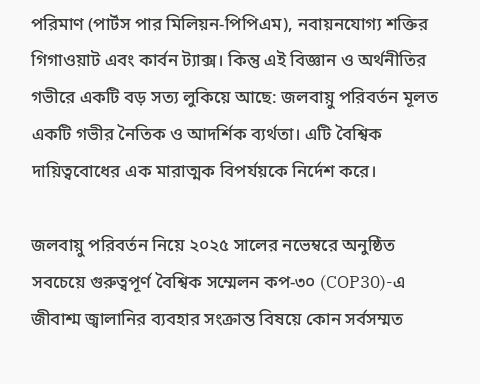পরিমাণ (পার্টস পার মিলিয়ন-পিপিএম), নবায়নযোগ্য শক্তির গিগাওয়াট এবং কার্বন ট্যাক্স। কিন্তু এই বিজ্ঞান ও অর্থনীতির গভীরে একটি বড় সত্য লুকিয়ে আছে: জলবায়ু পরিবর্তন মূলত একটি গভীর নৈতিক ও আদর্শিক ব্যর্থতা। এটি বৈশ্বিক দায়িত্ববোধের এক মারাত্মক বিপর্যয়কে নির্দেশ করে।

জলবায়ু পরিবর্তন নিয়ে ২০২৫ সালের নভেম্বরে অনুষ্ঠিত সবচেয়ে গুরুত্বপূর্ণ বৈশ্বিক সম্মেলন কপ-৩০ (COP30)-এ জীবাশ্ম জ্বালানির ব্যবহার সংক্রান্ত বিষয়ে কোন সর্বসম্মত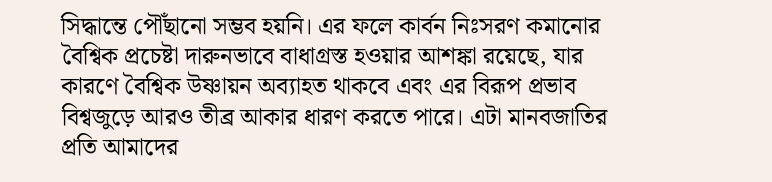সিদ্ধান্তে পৌঁছানো সম্ভব হয়নি। এর ফলে কার্বন নিঃসরণ কমানোর বৈশ্বিক প্রচেষ্টা দারুনভাবে বাধাগ্রস্ত হওয়ার আশঙ্কা রয়েছে, যার কারণে বৈশ্বিক উষ্ণায়ন অব্যাহত থাকবে এবং এর বিরূপ প্রভাব বিশ্বজুড়ে আরও তীব্র আকার ধারণ করতে পারে। এটা মানবজাতির প্রতি আমাদের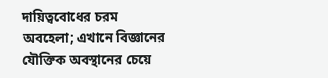দায়িত্ববোধের চরম অবহেলা; এখানে বিজ্ঞানের যৌক্তিক অবস্থানের চেয়ে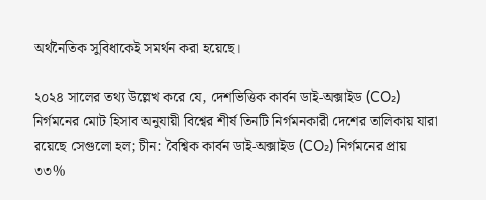অর্থনৈতিক সুবিধাকেই সমর্থন করা হয়েছে।

২০২৪ সালের তথ্য উল্লেখ করে যে, দেশভিত্তিক কার্বন ডাই-অক্সাইড (CO₂) নির্গমনের মোট হিসাব অনুযায়ী বিশ্বের শীর্ষ তিনটি নির্গমনকারী দেশের তালিকায় যারা রয়েছে সেগুলো হল; চীন: বৈশ্বিক কার্বন ডাই-অক্সাইড (CO₂) নির্গমনের প্রায় ৩৩%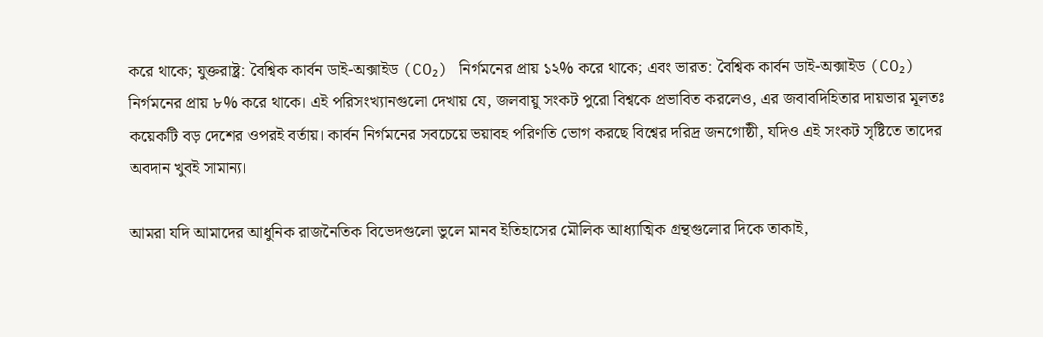করে থাকে; যুক্তরাষ্ট্র: বৈশ্বিক কার্বন ডাই-অক্সাইড (CO₂) নির্গমনের প্রায় ১২% করে থাকে; এবং ভারত: বৈশ্বিক কার্বন ডাই-অক্সাইড (CO₂) নির্গমনের প্রায় ৮% করে থাকে। এই পরিসংখ্যানগুলো দেখায় যে, জলবায়ু সংকট পুরো বিশ্বকে প্রভাবিত করলেও, এর জবাবদিহিতার দায়ভার মূলতঃ কয়েকটি বড় দেশের ওপরই বর্তায়। কার্বন নির্গমনের সবচেয়ে ভয়াবহ পরিণতি ভোগ করছে বিশ্বের দরিদ্র জনগোষ্ঠী, যদিও এই সংকট সৃষ্টিতে তাদের অবদান খুবই সামান্য।

আমরা যদি আমাদের আধুনিক রাজনৈতিক বিভেদগুলো ভুলে মানব ইতিহাসের মৌলিক আধ্যাত্মিক গ্রন্থগুলোর দিকে তাকাই,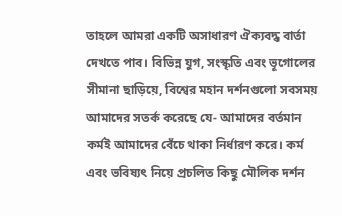তাহলে আমরা একটি অসাধারণ ঐক্যবদ্ধ বার্তা দেখতে পাব। বিভিন্ন যুগ, সংস্কৃতি এবং ভূগোলের সীমানা ছাড়িয়ে, বিশ্বের মহান দর্শনগুলো সবসময় আমাদের সতর্ক করেছে যে- আমাদের বর্তমান কর্মই আমাদের বেঁচে থাকা নির্ধারণ করে। কর্ম এবং ভবিষ্যৎ নিয়ে প্রচলিত কিছু মৌলিক দর্শন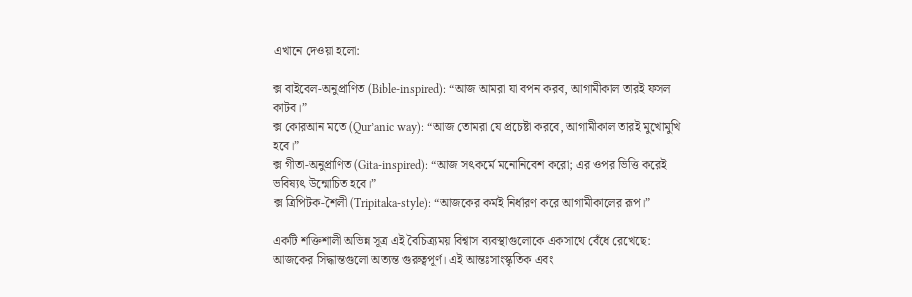এখানে দেওয়া হলো:

ক্স বাইবেল-অনুপ্রাণিত (Bible-inspired): “আজ আমরা যা বপন করব, আগামীকাল তারই ফসল কাটব।”
ক্স কোরআন মতে (Qur’anic way): “আজ তোমরা যে প্রচেষ্টা করবে, আগামীকাল তারই মুখোমুখি হবে।”
ক্স গীতা-অনুপ্রাণিত (Gita-inspired): “আজ সৎকর্মে মনোনিবেশ করো; এর ওপর ভিত্তি করেই ভবিষ্যৎ উন্মোচিত হবে।”
ক্স ত্রিপিটক-শৈলী (Tripitaka-style): “আজকের কর্মই নির্ধারণ করে আগামীকালের রূপ।”

একটি শক্তিশালী অভিন্ন সূত্র এই বৈচিত্র্যময় বিশ্বাস ব্যবস্থাগুলোকে একসাথে বেঁধে রেখেছে: আজকের সিদ্ধান্তগুলো অত্যন্ত গুরুত্বপূর্ণ। এই আন্তঃসাংস্কৃতিক এবং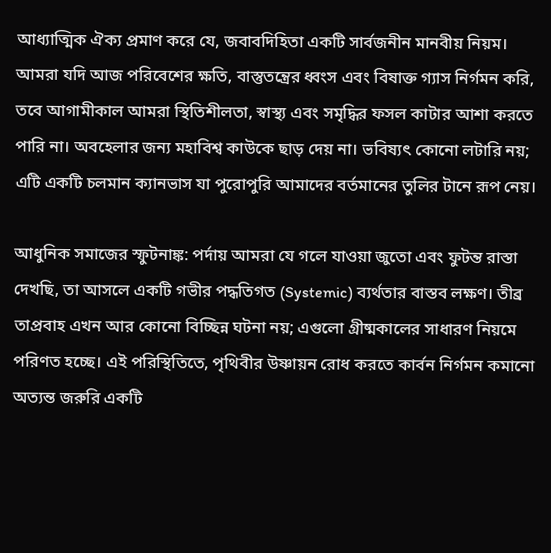আধ্যাত্মিক ঐক্য প্রমাণ করে যে, জবাবদিহিতা একটি সার্বজনীন মানবীয় নিয়ম। আমরা যদি আজ পরিবেশের ক্ষতি, বাস্তুতন্ত্রের ধ্বংস এবং বিষাক্ত গ্যাস নির্গমন করি, তবে আগামীকাল আমরা স্থিতিশীলতা, স্বাস্থ্য এবং সমৃদ্ধির ফসল কাটার আশা করতে পারি না। অবহেলার জন্য মহাবিশ্ব কাউকে ছাড় দেয় না। ভবিষ্যৎ কোনো লটারি নয়; এটি একটি চলমান ক্যানভাস যা পুরোপুরি আমাদের বর্তমানের তুলির টানে রূপ নেয়।

আধুনিক সমাজের স্ফুটনাঙ্ক: পর্দায় আমরা যে গলে যাওয়া জুতো এবং ফুটন্ত রাস্তা দেখছি, তা আসলে একটি গভীর পদ্ধতিগত (Systemic) ব্যর্থতার বাস্তব লক্ষণ। তীব্র তাপ্রবাহ এখন আর কোনো বিচ্ছিন্ন ঘটনা নয়; এগুলো গ্রীষ্মকালের সাধারণ নিয়মে পরিণত হচ্ছে। এই পরিস্থিতিতে, পৃথিবীর উষ্ণায়ন রোধ করতে কার্বন নির্গমন কমানো অত্যন্ত জরুরি একটি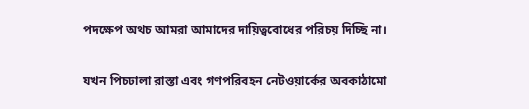পদক্ষেপ অথচ আমরা আমাদের দায়িত্ববোধের পরিচয় দিচ্ছি না।

যখন পিচঢালা রাস্তা এবং গণপরিবহন নেটওয়ার্কের অবকাঠামো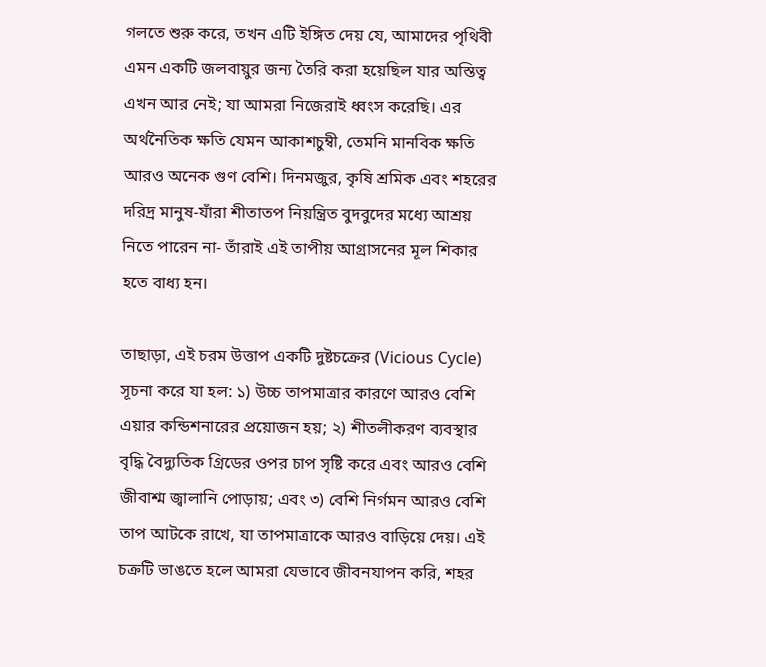গলতে শুরু করে, তখন এটি ইঙ্গিত দেয় যে, আমাদের পৃথিবী এমন একটি জলবায়ুর জন্য তৈরি করা হয়েছিল যার অস্তিত্ব এখন আর নেই; যা আমরা নিজেরাই ধ্বংস করেছি। এর অর্থনৈতিক ক্ষতি যেমন আকাশচুম্বী, তেমনি মানবিক ক্ষতি আরও অনেক গুণ বেশি। দিনমজুর, কৃষি শ্রমিক এবং শহরের দরিদ্র মানুষ-যাঁরা শীতাতপ নিয়ন্ত্রিত বুদবুদের মধ্যে আশ্রয় নিতে পারেন না- তাঁরাই এই তাপীয় আগ্রাসনের মূল শিকার হতে বাধ্য হন।

তাছাড়া, এই চরম উত্তাপ একটি দুষ্টচক্রের (Vicious Cycle) সূচনা করে যা হল: ১) উচ্চ তাপমাত্রার কারণে আরও বেশি এয়ার কন্ডিশনারের প্রয়োজন হয়; ২) শীতলীকরণ ব্যবস্থার বৃদ্ধি বৈদ্যুতিক গ্রিডের ওপর চাপ সৃষ্টি করে এবং আরও বেশি জীবাশ্ম জ্বালানি পোড়ায়; এবং ৩) বেশি নির্গমন আরও বেশি তাপ আটকে রাখে, যা তাপমাত্রাকে আরও বাড়িয়ে দেয়। এই চক্রটি ভাঙতে হলে আমরা যেভাবে জীবনযাপন করি, শহর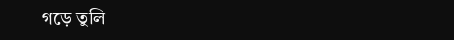গড়ে তুলি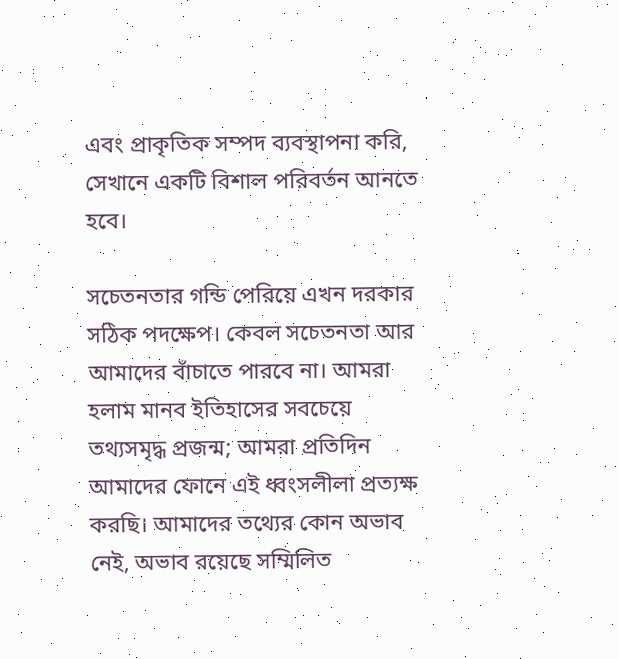এবং প্রাকৃতিক সম্পদ ব্যবস্থাপনা করি, সেখানে একটি বিশাল পরিবর্তন আনতে হবে।

সচেতনতার গন্ডি পেরিয়ে এখন দরকার সঠিক পদক্ষেপ। কেবল সচেতনতা আর আমাদের বাঁচাতে পারবে না। আমরা হলাম মানব ইতিহাসের সবচেয়ে তথ্যসমৃদ্ধ প্রজন্ম; আমরা প্রতিদিন আমাদের ফোনে এই ধ্বংসলীলা প্রত্যক্ষ করছি। আমাদের তথ্যের কোন অভাব নেই, অভাব রয়েছে সম্মিলিত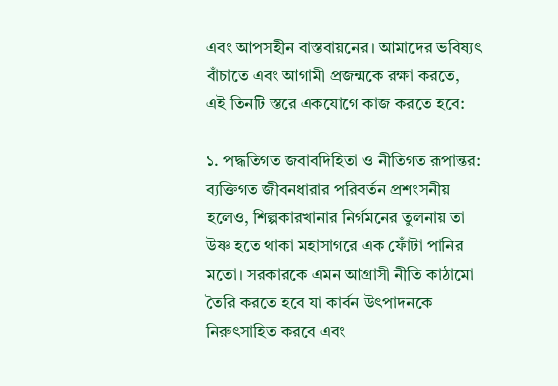এবং আপসহীন বাস্তবায়নের। আমাদের ভবিষ্যৎ বাঁচাতে এবং আগামী প্রজন্মকে রক্ষা করতে, এই তিনটি স্তরে একযোগে কাজ করতে হবে:

১. পদ্ধতিগত জবাবদিহিতা ও নীতিগত রূপান্তর: ব্যক্তিগত জীবনধারার পরিবর্তন প্রশংসনীয় হলেও, শিল্পকারখানার নির্গমনের তুলনায় তা উষ্ণ হতে থাকা মহাসাগরে এক ফোঁটা পানির মতো। সরকারকে এমন আগ্রাসী নীতি কাঠামো তৈরি করতে হবে যা কার্বন উৎপাদনকে নিরুৎসাহিত করবে এবং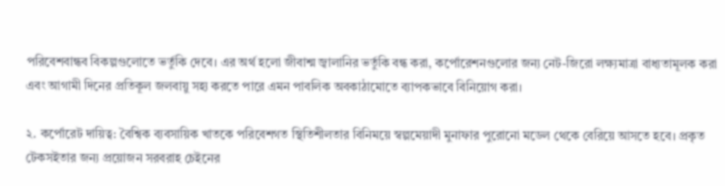পরিবেশবান্ধব বিকল্পগুলোতে ভর্তুকি দেবে। এর অর্থ হলো জীবাশ্ম জ্বালানির ভর্তুকি বন্ধ করা, কর্পোরেশনগুলোর জন্য নেট-জিরো লক্ষ্যমাত্রা বাধ্যতামূলক করা এবং আগামী দিনের প্রতিকূল জলবায়ু সহ্য করতে পারে এমন পাবলিক অবকাঠামোতে ব্যাপকভাবে বিনিয়োগ করা।

২. কর্পোরেট দায়িত্ব: বৈশ্বিক ব্যবসায়িক খাতকে পরিবেশগত স্থিতিশীলতার বিনিময়ে স্বল্পমেয়াদী মুনাফার পুরোনো মডেল থেকে বেরিয়ে আসতে হবে। প্রকৃত টেকসইতার জন্য প্রয়োজন সরবরাহ চেইনের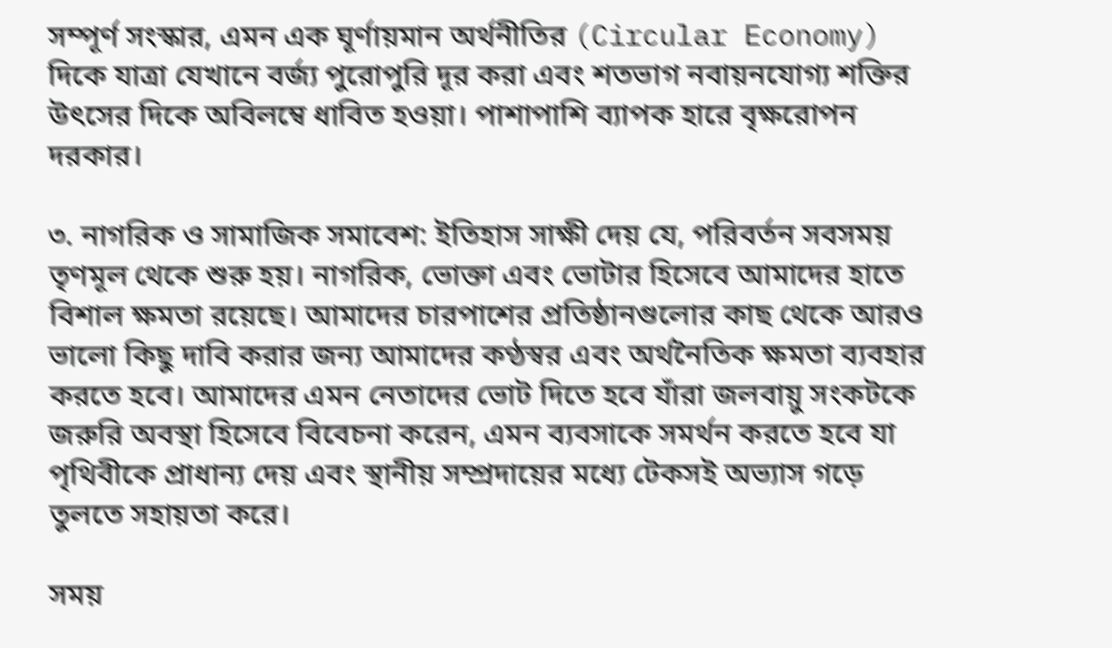সম্পূর্ণ সংস্কার, এমন এক ঘূর্ণায়মান অর্থনীতির (Circular Economy) দিকে যাত্রা যেখানে বর্জ্য পুরোপুরি দূর করা এবং শতভাগ নবায়নযোগ্য শক্তির উৎসের দিকে অবিলম্বে ধাবিত হওয়া। পাশাপাশি ব্যাপক হারে বৃক্ষরোপন দরকার।

৩. নাগরিক ও সামাজিক সমাবেশ: ইতিহাস সাক্ষী দেয় যে, পরিবর্তন সবসময় তৃণমূল থেকে শুরু হয়। নাগরিক, ভোক্তা এবং ভোটার হিসেবে আমাদের হাতে বিশাল ক্ষমতা রয়েছে। আমাদের চারপাশের প্রতিষ্ঠানগুলোর কাছ থেকে আরও ভালো কিছু দাবি করার জন্য আমাদের কণ্ঠস্বর এবং অর্থনৈতিক ক্ষমতা ব্যবহার করতে হবে। আমাদের এমন নেতাদের ভোট দিতে হবে যাঁরা জলবায়ু সংকটকে জরুরি অবস্থা হিসেবে বিবেচনা করেন, এমন ব্যবসাকে সমর্থন করতে হবে যা পৃথিবীকে প্রাধান্য দেয় এবং স্থানীয় সম্প্রদায়ের মধ্যে টেকসই অভ্যাস গড়ে তুলতে সহায়তা করে।

সময়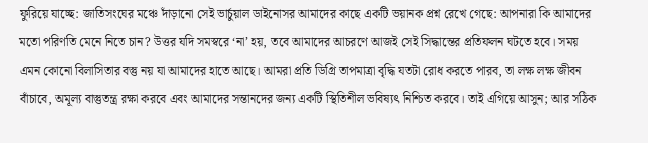ফুরিয়ে যাচ্ছে: জাতিসংঘের মঞ্চে দাঁড়ানো সেই ভার্চুয়াল ডাইনোসর আমাদের কাছে একটি ভয়ানক প্রশ্ন রেখে গেছে: আপনারা কি আমাদের মতো পরিণতি মেনে নিতে চান? উত্তর যদি সমস্বরে ‘না’ হয়, তবে আমাদের আচরণে আজই সেই সিদ্ধান্তের প্রতিফলন ঘটতে হবে। সময় এমন কোনো বিলাসিতার বস্তু নয় যা আমাদের হাতে আছে। আমরা প্রতি ডিগ্রি তাপমাত্রা বৃদ্ধি যতটা রোধ করতে পারব, তা লক্ষ লক্ষ জীবন বাঁচাবে, অমূল্য বাস্তুতন্ত্র রক্ষা করবে এবং আমাদের সন্তানদের জন্য একটি স্থিতিশীল ভবিষ্যৎ নিশ্চিত করবে। তাই এগিয়ে আসুন; আর সঠিক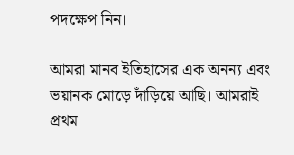পদক্ষেপ নিন।

আমরা মানব ইতিহাসের এক অনন্য এবং ভয়ানক মোড়ে দাঁড়িয়ে আছি। আমরাই প্রথম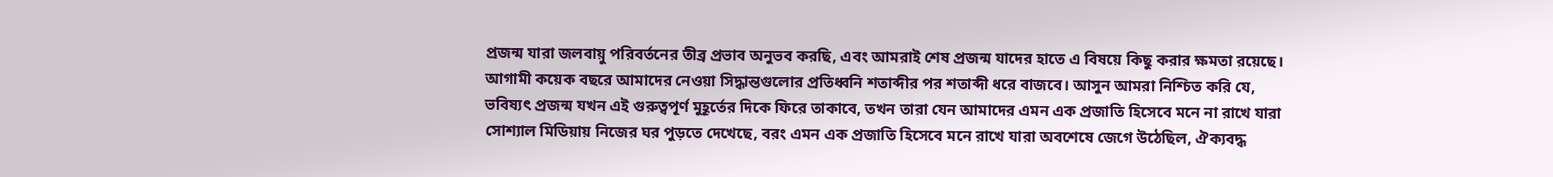প্রজন্ম যারা জলবায়ু পরিবর্তনের তীব্র প্রভাব অনুভব করছি, এবং আমরাই শেষ প্রজন্ম যাদের হাতে এ বিষয়ে কিছু করার ক্ষমতা রয়েছে। আগামী কয়েক বছরে আমাদের নেওয়া সিদ্ধান্তগুলোর প্রতিধ্বনি শতাব্দীর পর শতাব্দী ধরে বাজবে। আসুন আমরা নিশ্চিত করি যে, ভবিষ্যৎ প্রজন্ম যখন এই গুরুত্বপূর্ণ মুহূর্তের দিকে ফিরে তাকাবে, তখন তারা যেন আমাদের এমন এক প্রজাতি হিসেবে মনে না রাখে যারা সোশ্যাল মিডিয়ায় নিজের ঘর পুড়তে দেখেছে, বরং এমন এক প্রজাতি হিসেবে মনে রাখে যারা অবশেষে জেগে উঠেছিল, ঐক্যবদ্ধ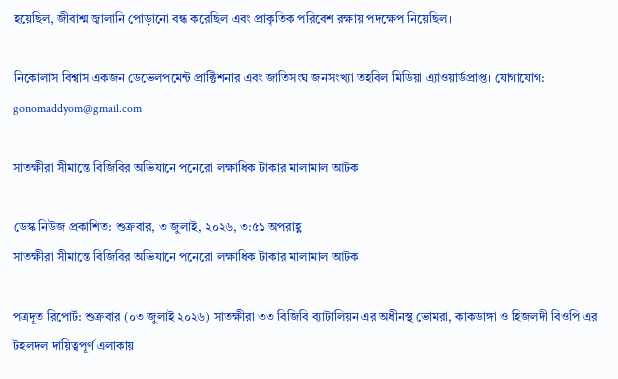হয়েছিল, জীবাশ্ম জ্বালানি পোড়ানো বন্ধ করেছিল এবং প্রাকৃতিক পরিবেশ রক্ষায় পদক্ষেপ নিয়েছিল।

নিকোলাস বিশ্বাস একজন ডেভেলপমেন্ট প্রাক্টিশনার এবং জাতিসংঘ জনসংখ্যা তহবিল মিডিয়া এ্যাওয়ার্ডপ্রাপ্ত। যোগাযোগ: gonomaddyom@gmail.com

সাতক্ষীরা সীমান্তে বিজিবির অভিযানে পনেরো লক্ষাধিক টাকার মালামাল আটক

ডেস্ক নিউজ প্রকাশিত: শুক্রবার, ৩ জুলাই, ২০২৬, ৩:৫১ অপরাহ্ণ
সাতক্ষীরা সীমান্তে বিজিবির অভিযানে পনেরো লক্ষাধিক টাকার মালামাল আটক

পত্রদূত রিপোর্ট: শুক্রবার (০৩ জুলাই ২০২৬) সাতক্ষীরা ৩৩ বিজিবি ব্যাটালিয়ন এর অধীনস্থ ভোমরা, কাকডাঙ্গা ও হিজলদী বিওপি এর টহলদল দায়িত্বপূর্ণ এলাকায়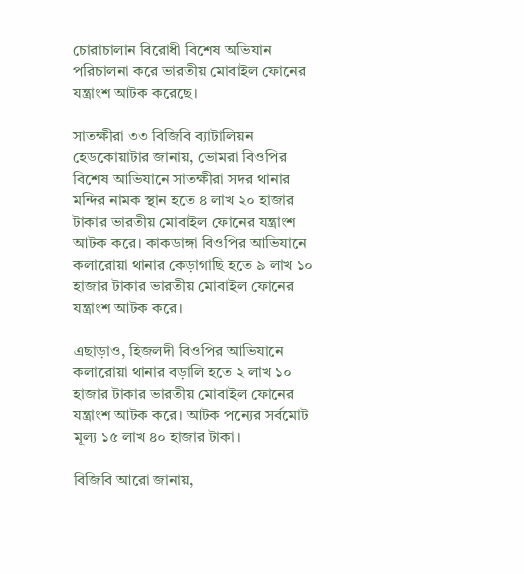চোরাচালান বিরোধী বিশেষ অভিযান পরিচালনা করে ভারতীয় মোবাইল ফোনের যন্ত্রাংশ আটক করেছে।

সাতক্ষীরা ৩৩ বিজিবি ব্যাটালিয়ন হেডকোয়াটার জানায়, ভোমরা বিওপির বিশেষ আভিযানে সাতক্ষীরা সদর থানার মন্দির নামক স্থান হতে ৪ লাখ ২০ হাজার টাকার ভারতীয় মোবাইল ফোনের যন্ত্রাংশ আটক করে। কাকডাঙ্গা বিওপির আভিযানে কলারোয়া থানার কেড়াগাছি হতে ৯ লাখ ১০ হাজার টাকার ভারতীয় মোবাইল ফোনের যন্ত্রাংশ আটক করে।

এছাড়াও, হিজলদী বিওপির আভিযানে কলারোয়া থানার বড়ালি হতে ২ লাখ ১০ হাজার টাকার ভারতীয় মোবাইল ফোনের যন্ত্রাংশ আটক করে। আটক পন্যের সর্বমোট মূল্য ১৫ লাখ ৪০ হাজার টাকা।

বিজিবি আরো জানায়,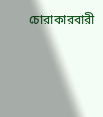চোরাকারবারী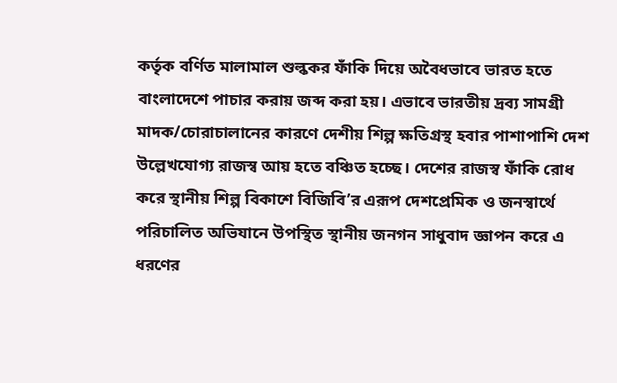কর্তৃক বর্ণিত মালামাল শুল্ককর ফাঁকি দিয়ে অবৈধভাবে ভারত হতে বাংলাদেশে পাচার করায় জব্দ করা হয়। এভাবে ভারতীয় দ্রব্য সামগ্রী মাদক/চোরাচালানের কারণে দেশীয় শিল্প ক্ষতিগ্রস্থ হবার পাশাপাশি দেশ উল্লেখযোগ্য রাজস্ব আয় হতে বঞ্চিত হচ্ছে। দেশের রাজস্ব ফাঁকি রোধ করে স্থানীয় শিল্প বিকাশে বিজিবি’র এরূপ দেশপ্রেমিক ও জনস্বার্থে পরিচালিত অভিযানে উপস্থিত স্থানীয় জনগন সাধুবাদ জ্ঞাপন করে এ ধরণের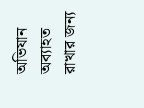অভিযান অব্যাহত রাখার জন্য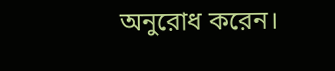অনুরোধ করেন।